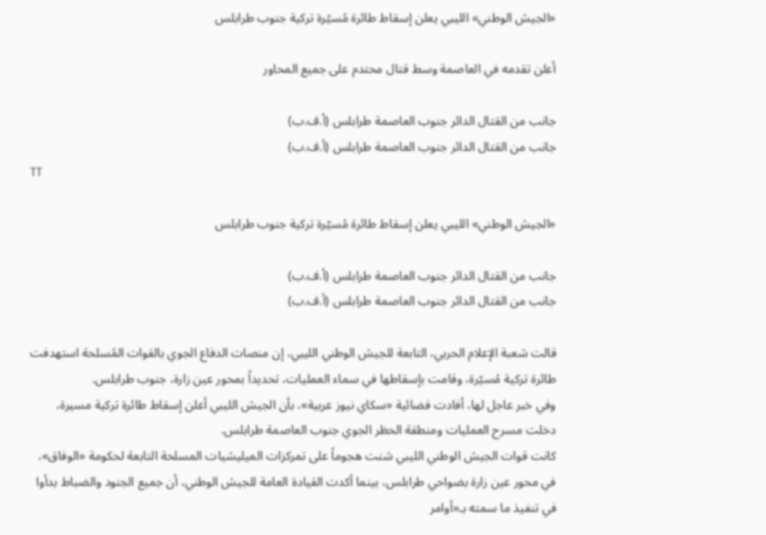«الجيش الوطني» الليبي يعلن إسقاط طائرة مُسيّرة تركية جنوب طرابلس

أعلن تقدمه في العاصمة وسط قتال محتدم على جميع المحاور

جانب من القتال الدائر جنوب العاصمة طرابلس (أ.ف.ب)
جانب من القتال الدائر جنوب العاصمة طرابلس (أ.ف.ب)
TT

«الجيش الوطني» الليبي يعلن إسقاط طائرة مُسيّرة تركية جنوب طرابلس

جانب من القتال الدائر جنوب العاصمة طرابلس (أ.ف.ب)
جانب من القتال الدائر جنوب العاصمة طرابلس (أ.ف.ب)

قالت شعبة الإعلام الحربي، التابعة للجيش الوطني الليبي، إن منصات الدفاع الجوي بالقوات المُسلحة استهدفت طائرة تركية مُسيّرة، وقامت بإسقاطها في سماء العمليات، تحديداً بمحور عين زارة، جنوب طرابلس.
وفي خبر عاجل لها، أفادت فضائية «سكاي نيوز عربية»، بأن الجيش الليبي أعلن إسقاط طائرة تركية مسيرة، دخلت مسرح العمليات ومنطقة الحظر الجوي جنوب العاصمة طرابلس.
كانت قوات الجيش الوطني الليبي شنت هجوماً على تمركزات الميليشيات المسلحة التابعة لحكومة «الوفاق»، في محور عين زارة بضواحي طرابلس، بينما أكدت القيادة العامة للجيش الوطني، أن جميع الجنود والضباط بدأوا في تنفيذ ما سمته بـ«أوامر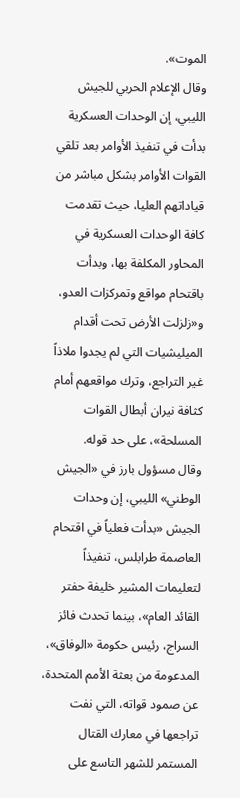الموت».
وقال الإعلام الحربي للجيش الليبي، إن الوحدات العسكرية بدأت في تنفيذ الأوامر بعد تلقي القوات الأوامر بشكل مباشر من قياداتهم العليا، حيث تقدمت كافة الوحدات العسكرية في المحاور المكلفة بها، وبدأت باقتحام مواقع وتمركزات العدو، و«زلزلت الأرض تحت أقدام الميليشيات التي لم يجدوا ملاذاً غير التراجع، وترك مواقعهم أمام كثافة نيران أبطال القوات المسلحة»، على حد قوله.
وقال مسؤول بارز في «الجيش الوطني» الليبي، إن وحدات الجيش «بدأت فعلياً في اقتحام العاصمة طرابلس، تنفيذاً لتعليمات المشير خليفة حفتر القائد العام»، بينما تحدث فائز السراج، رئيس حكومة «الوفاق»، المدعومة من بعثة الأمم المتحدة، عن صمود قواته، التي نفت تراجعها في معارك القتال المستمر للشهر التاسع على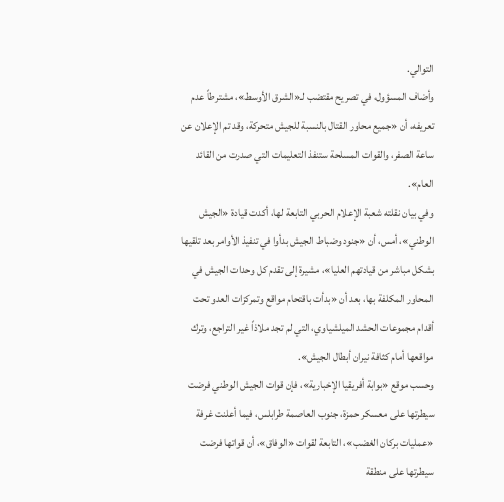التوالي.
وأضاف المسؤول، في تصريح مقتضب لـ«الشرق الأوسط»، مشترطاً عدم تعريفه، أن «جميع محاور القتال بالنسبة للجيش متحركة، وقد تم الإعلان عن ساعة الصفر، والقوات المسلحة ستنفذ التعليمات التي صدرت من القائد العام».
وفي بيان نقلته شعبة الإعلام الحربي التابعة لها، أكدت قيادة «الجيش الوطني»، أمس، أن «جنود وضباط الجيش بدأوا في تنفيذ الأوامر بعد تلقيها بشكل مباشر من قيادتهم العليا»، مشيرة إلى تقدم كل وحدات الجيش في المحاور المكلفة بها، بعد أن «بدأت باقتحام مواقع وتمركزات العدو تحت أقدام مجموعات الحشد الميلشياوي، التي لم تجد ملاذاً غير التراجع، وترك مواقعها أمام كثافة نيران أبطال الجيش».
وحسب موقع «بوابة أفريقيا الإخبارية»، فإن قوات الجيش الوطني فرضت سيطرتها على معسكر حمزة، جنوب العاصمة طرابلس، فيما أعلنت غرفة «عمليات بركان الغضب»، التابعة لقوات «الوفاق»، أن قواتها فرضت سيطرتها على منطقة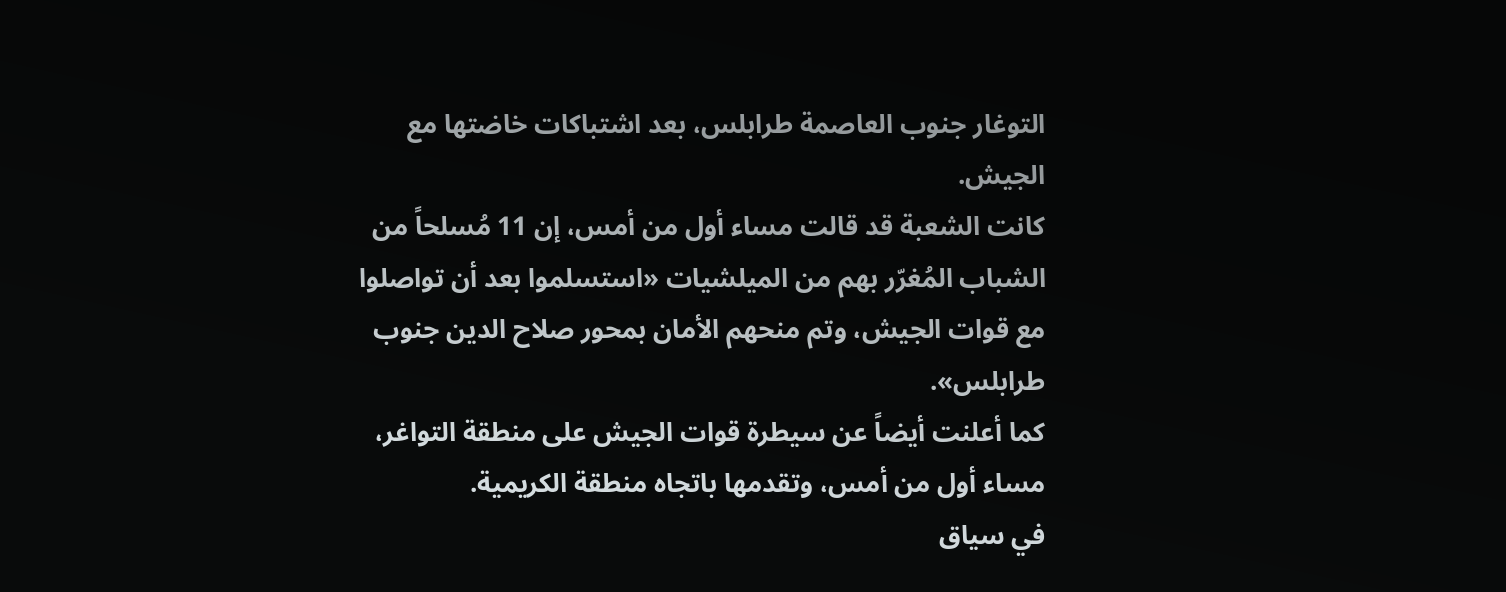التوغار جنوب العاصمة طرابلس، بعد اشتباكات خاضتها مع الجيش.
كانت الشعبة قد قالت مساء أول من أمس، إن 11 مُسلحاً من الشباب المُغرّر بهم من الميلشيات «استسلموا بعد أن تواصلوا مع قوات الجيش، وتم منحهم الأمان بمحور صلاح الدين جنوب طرابلس».
كما أعلنت أيضاً عن سيطرة قوات الجيش على منطقة التواغر، مساء أول من أمس، وتقدمها باتجاه منطقة الكريمية.
في سياق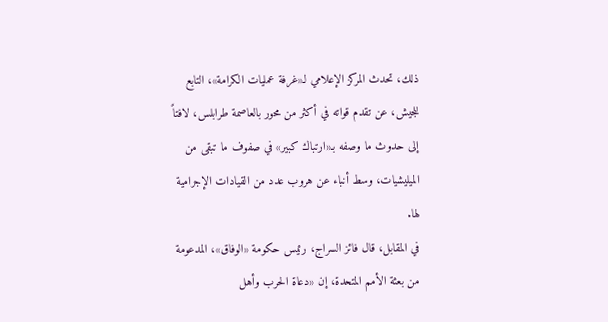ذلك، تحدث المركز الإعلامي لـ«غرفة عمليات الكرامة»، التابع للجيش، عن تقدم قواته في أكثر من محور بالعاصمة طرابلس، لافتاً إلى حدوث ما وصفه بـ«ارتباك كبير» في صفوف ما تبقى من الميليشيات، وسط أنباء عن هروب عدد من القيادات الإجرامية لها.
في المقابل، قال فائز السراج، رئيس حكومة «الوفاق»، المدعومة من بعثة الأمم المتحدة، إن «دعاة الحرب وأهل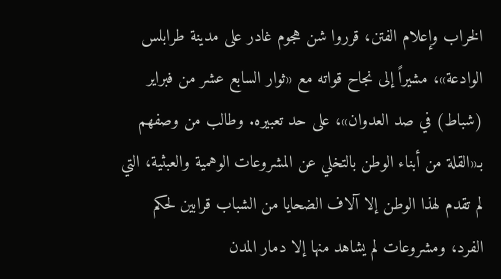الخراب وإعلام الفتن، قرروا شن هجوم غادر على مدينة طرابلس الوادعة»، مشيراً إلى نجاح قواته مع «ثوار السابع عشر من فبراير (شباط) في صد العدوان»، على حد تعبيره. وطالب من وصفهم بـ«القلة من أبناء الوطن بالتخلي عن المشروعات الوهمية والعبثية، التي لم تقدم لهذا الوطن إلا آلاف الضحايا من الشباب قرابين لحكم الفرد، ومشروعات لم يشاهد منها إلا دمار المدن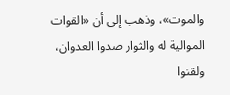والموت»، وذهب إلى أن «القوات الموالية له والثوار صدوا العدوان، ولقنوا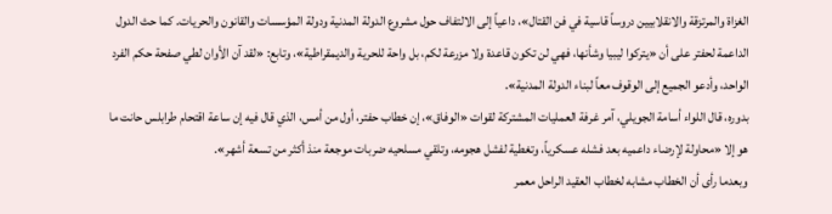الغزاة والمرتزقة والانقلابيين دروساً قاسية في فن القتال»، داعياً إلى الالتفاف حول مشروع الدولة المدنية ودولة المؤسسات والقانون والحريات. كما حث الدول الداعمة لحفتر على أن «يتركوا ليبيا وشأنها، فهي لن تكون قاعدة ولا مزرعة لكم، بل واحة للحرية والديمقراطية»، وتابع: «لقد آن الأوان لطي صفحة حكم الفرد الواحد، وأدعو الجميع إلى الوقوف معاً لبناء الدولة المدنية».
بدوره، قال اللواء أسامة الجويلي، آمر غرفة العمليات المشتركة لقوات «الوفاق»، إن خطاب حفتر، أول من أمس، الذي قال فيه إن ساعة اقتحام طرابلس حانت ما هو إلا «محاولة لإرضاء داعميه بعد فشله عسكرياً، وتغطية لفشل هجومه، وتلقي مسلحيه ضربات موجعة منذ أكثر من تسعة أشهر».
وبعدما رأى أن الخطاب مشابه لخطاب العقيد الراحل معمر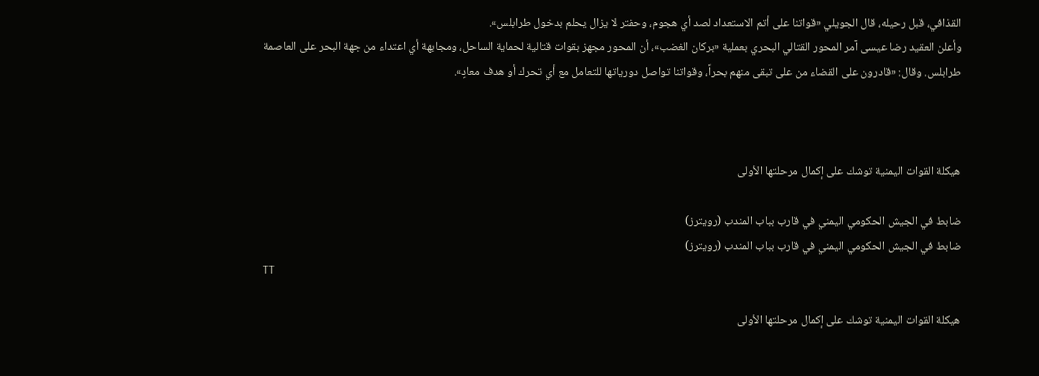القذافي، قبل رحيله، قال الجويلي «قواتنا على أتم الاستعداد لصد أي هجوم، وحفتر لا يزال يحلم بدخول طرابلس».
وأعلن العقيد رضا عيسى آمر المحور القتالي البحري بعملية «بركان الغضب»، أن المحور مجهز بقوات قتالية لحماية الساحل، ومجابهة أي اعتداء من جهة البحر على العاصمة طرابلس. وقال: «قادرون على القضاء من على تبقى منهم بحراً، وقواتنا تواصل دورياتها للتعامل مع أي تحرك أو هدف معادٍ».



هيكلة القوات اليمنية توشك على إكمال مرحلتها الأولى

ضابط في الجيش الحكومي اليمني في قارب بباب المندب (رويترز)
ضابط في الجيش الحكومي اليمني في قارب بباب المندب (رويترز)
TT

هيكلة القوات اليمنية توشك على إكمال مرحلتها الأولى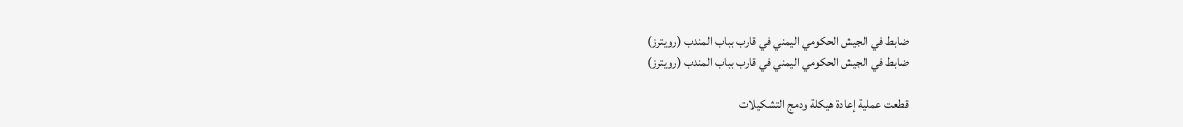ضابط في الجيش الحكومي اليمني في قارب بباب المندب (رويترز)
ضابط في الجيش الحكومي اليمني في قارب بباب المندب (رويترز)

قطعت عملية إعادة هيكلة ودمج التشكيلات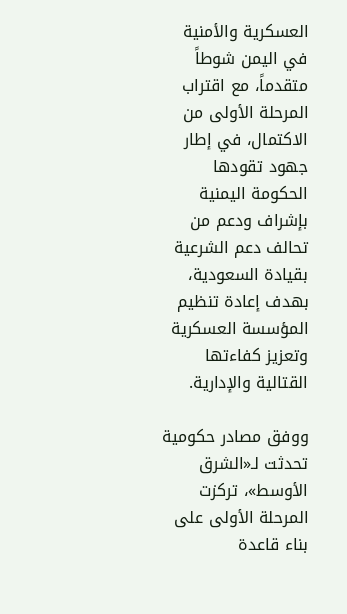العسكرية والأمنية في اليمن شوطاً متقدماً، مع اقتراب المرحلة الأولى من الاكتمال، في إطار جهود تقودها الحكومة اليمنية بإشراف ودعم من تحالف دعم الشرعية بقيادة السعودية، بهدف إعادة تنظيم المؤسسة العسكرية وتعزيز كفاءتها القتالية والإدارية.

ووفق مصادر حكومية تحدثت لـ«الشرق الأوسط»، تركزت المرحلة الأولى على بناء قاعدة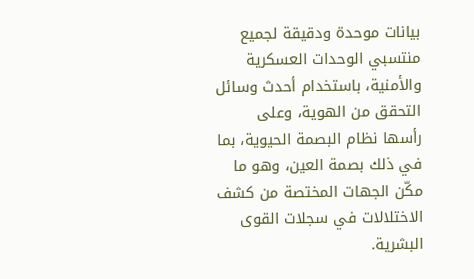بيانات موحدة ودقيقة لجميع منتسبي الوحدات العسكرية والأمنية، باستخدام أحدث وسائل التحقق من الهوية، وعلى رأسها نظام البصمة الحيوية، بما في ذلك بصمة العين، وهو ما مكّن الجهات المختصة من كشف الاختلالات في سجلات القوى البشرية.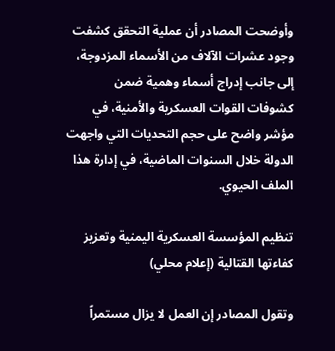وأوضحت المصادر أن عملية التحقق كشفت وجود عشرات الآلاف من الأسماء المزدوجة، إلى جانب إدراج أسماء وهمية ضمن كشوفات القوات العسكرية والأمنية، في مؤشر واضح على حجم التحديات التي واجهت الدولة خلال السنوات الماضية، في إدارة هذا الملف الحيوي.

تنظيم المؤسسة العسكرية اليمنية وتعزيز كفاءتها القتالية (إعلام محلي)

وتقول المصادر إن العمل لا يزال مستمراً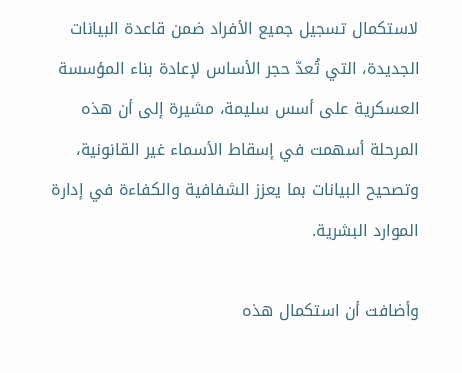لاستكمال تسجيل جميع الأفراد ضمن قاعدة البيانات الجديدة، التي تُعدّ حجر الأساس لإعادة بناء المؤسسة العسكرية على أسس سليمة، مشيرة إلى أن هذه المرحلة أسهمت في إسقاط الأسماء غير القانونية، وتصحيح البيانات بما يعزز الشفافية والكفاءة في إدارة الموارد البشرية.

وأضافت أن استكمال هذه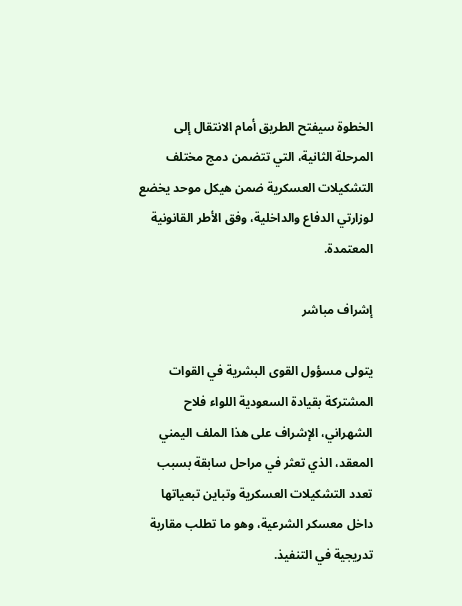الخطوة سيفتح الطريق أمام الانتقال إلى المرحلة الثانية، التي تتضمن دمج مختلف التشكيلات العسكرية ضمن هيكل موحد يخضع لوزارتي الدفاع والداخلية، وفق الأطر القانونية المعتمدة.

إشراف مباشر

يتولى مسؤول القوى البشرية في القوات المشتركة بقيادة السعودية اللواء فلاح الشهراني، الإشراف على هذا الملف اليمني المعقد، الذي تعثر في مراحل سابقة بسبب تعدد التشكيلات العسكرية وتباين تبعياتها داخل معسكر الشرعية، وهو ما تطلب مقاربة تدريجية في التنفيذ.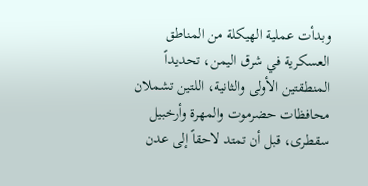وبدأت عملية الهيكلة من المناطق العسكرية في شرق اليمن، تحديداً المنطقتين الأولى والثانية، اللتين تشملان محافظات حضرموت والمهرة وأرخبيل سقطرى، قبل أن تمتد لاحقاً إلى عدن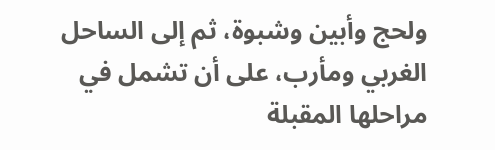ولحج وأبين وشبوة، ثم إلى الساحل الغربي ومأرب، على أن تشمل في مراحلها المقبلة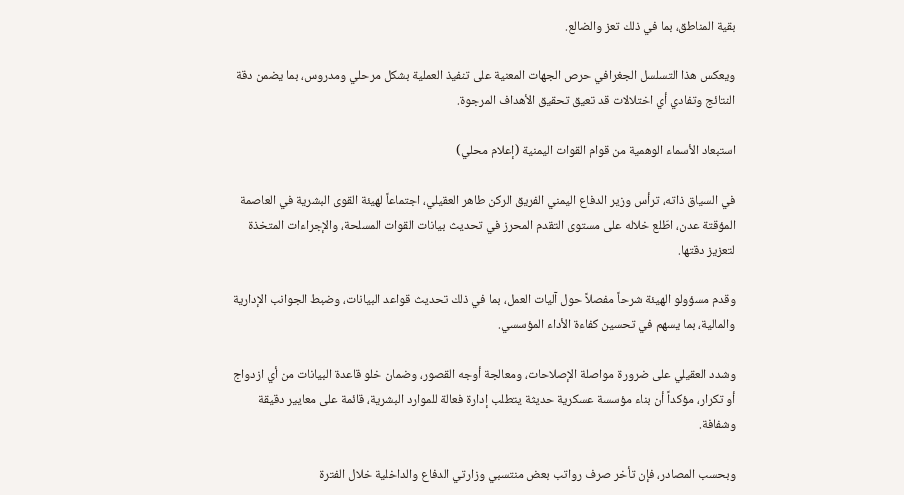بقية المناطق، بما في ذلك تعز والضالع.

ويعكس هذا التسلسل الجغرافي حرص الجهات المعنية على تنفيذ العملية بشكل مرحلي ومدروس، بما يضمن دقة النتائج وتفادي أي اختلالات قد تعيق تحقيق الأهداف المرجوة.

استبعاد الأسماء الوهمية من قوام القوات اليمنية (إعلام محلي)

في السياق ذاته، ترأس وزير الدفاع اليمني الفريق الركن طاهر العقيلي، اجتماعاً لهيئة القوى البشرية في العاصمة المؤقتة عدن، اطّلع خلاله على مستوى التقدم المحرز في تحديث بيانات القوات المسلحة، والإجراءات المتخذة لتعزيز دقتها.

وقدم مسؤولو الهيئة شرحاً مفصلاً حول آليات العمل، بما في ذلك تحديث قواعد البيانات، وضبط الجوانب الإدارية والمالية، بما يسهم في تحسين كفاءة الأداء المؤسسي.

وشدد العقيلي على ضرورة مواصلة الإصلاحات، ومعالجة أوجه القصور، وضمان خلو قاعدة البيانات من أي ازدواج أو تكرار، مؤكداً أن بناء مؤسسة عسكرية حديثة يتطلب إدارة فعالة للموارد البشرية، قائمة على معايير دقيقة وشفافة.

وبحسب المصادر، فإن تأخر صرف رواتب بعض منتسبي وزارتي الدفاع والداخلية خلال الفترة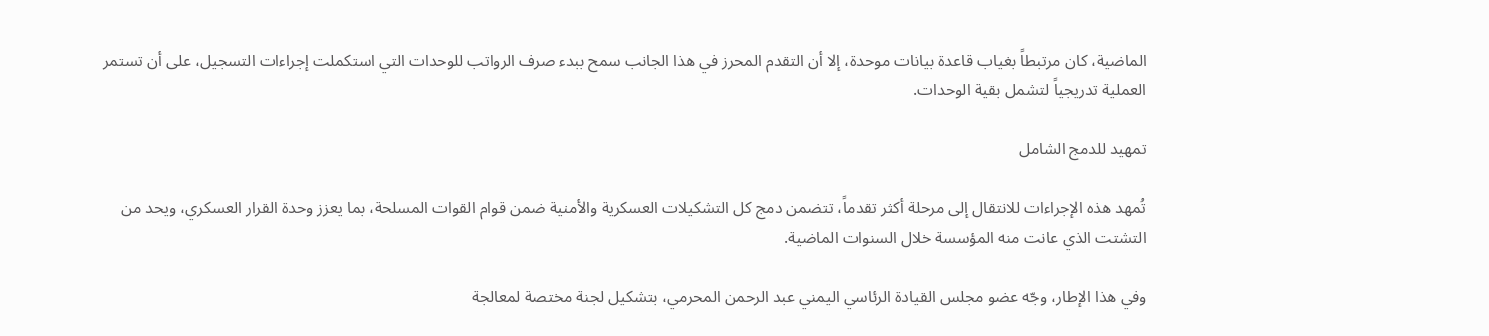الماضية، كان مرتبطاً بغياب قاعدة بيانات موحدة، إلا أن التقدم المحرز في هذا الجانب سمح ببدء صرف الرواتب للوحدات التي استكملت إجراءات التسجيل، على أن تستمر العملية تدريجياً لتشمل بقية الوحدات.

تمهيد للدمج الشامل

تُمهد هذه الإجراءات للانتقال إلى مرحلة أكثر تقدماً، تتضمن دمج كل التشكيلات العسكرية والأمنية ضمن قوام القوات المسلحة، بما يعزز وحدة القرار العسكري، ويحد من التشتت الذي عانت منه المؤسسة خلال السنوات الماضية.

وفي هذا الإطار، وجّه عضو مجلس القيادة الرئاسي اليمني عبد الرحمن المحرمي، بتشكيل لجنة مختصة لمعالجة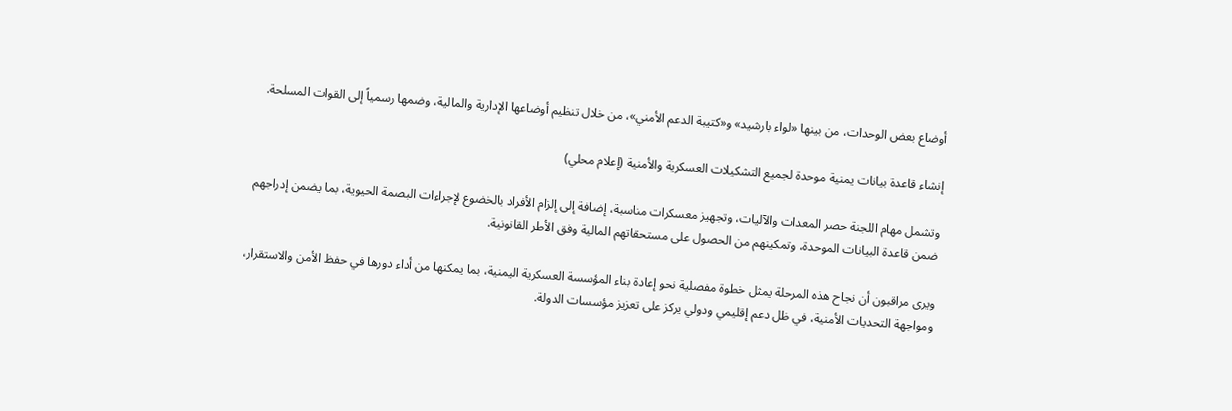أوضاع بعض الوحدات، من بينها «لواء بارشيد» و«كتيبة الدعم الأمني»، من خلال تنظيم أوضاعها الإدارية والمالية، وضمها رسمياً إلى القوات المسلحة.

إنشاء قاعدة بيانات يمنية موحدة لجميع التشكيلات العسكرية والأمنية (إعلام محلي)

وتشمل مهام اللجنة حصر المعدات والآليات، وتجهيز معسكرات مناسبة، إضافة إلى إلزام الأفراد بالخضوع لإجراءات البصمة الحيوية، بما يضمن إدراجهم ضمن قاعدة البيانات الموحدة، وتمكينهم من الحصول على مستحقاتهم المالية وفق الأطر القانونية.

ويرى مراقبون أن نجاح هذه المرحلة يمثل خطوة مفصلية نحو إعادة بناء المؤسسة العسكرية اليمنية، بما يمكنها من أداء دورها في حفظ الأمن والاستقرار، ومواجهة التحديات الأمنية، في ظل دعم إقليمي ودولي يركز على تعزيز مؤسسات الدولة.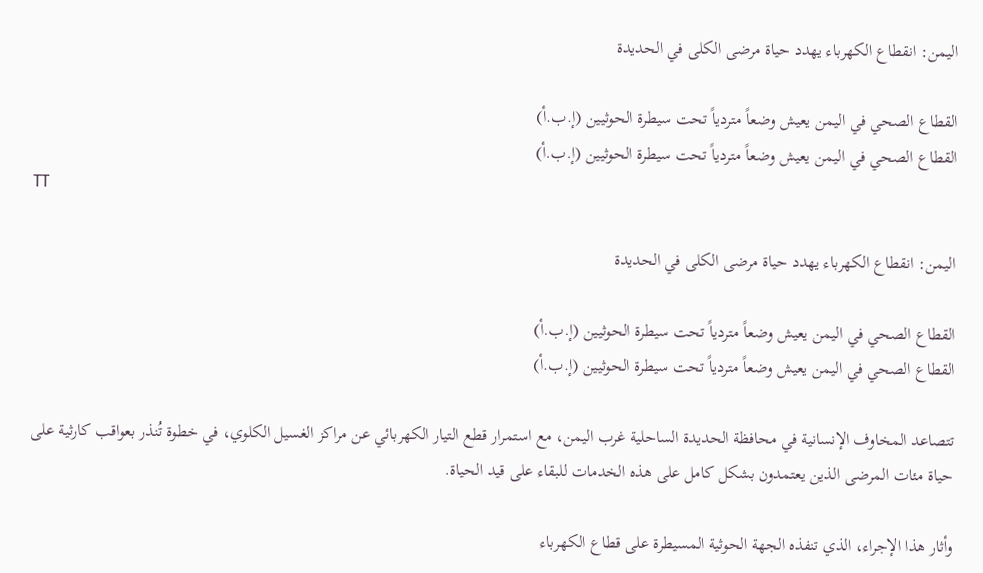اليمن: انقطاع الكهرباء يهدد حياة مرضى الكلى في الحديدة

القطاع الصحي في اليمن يعيش وضعاً متردياً تحت سيطرة الحوثيين (إ.ب.أ)
القطاع الصحي في اليمن يعيش وضعاً متردياً تحت سيطرة الحوثيين (إ.ب.أ)
TT

اليمن: انقطاع الكهرباء يهدد حياة مرضى الكلى في الحديدة

القطاع الصحي في اليمن يعيش وضعاً متردياً تحت سيطرة الحوثيين (إ.ب.أ)
القطاع الصحي في اليمن يعيش وضعاً متردياً تحت سيطرة الحوثيين (إ.ب.أ)

تتصاعد المخاوف الإنسانية في محافظة الحديدة الساحلية غرب اليمن، مع استمرار قطع التيار الكهربائي عن مراكز الغسيل الكلوي، في خطوة تُنذر بعواقب كارثية على حياة مئات المرضى الذين يعتمدون بشكل كامل على هذه الخدمات للبقاء على قيد الحياة.

وأثار هذا الإجراء، الذي تنفذه الجهة الحوثية المسيطرة على قطاع الكهرباء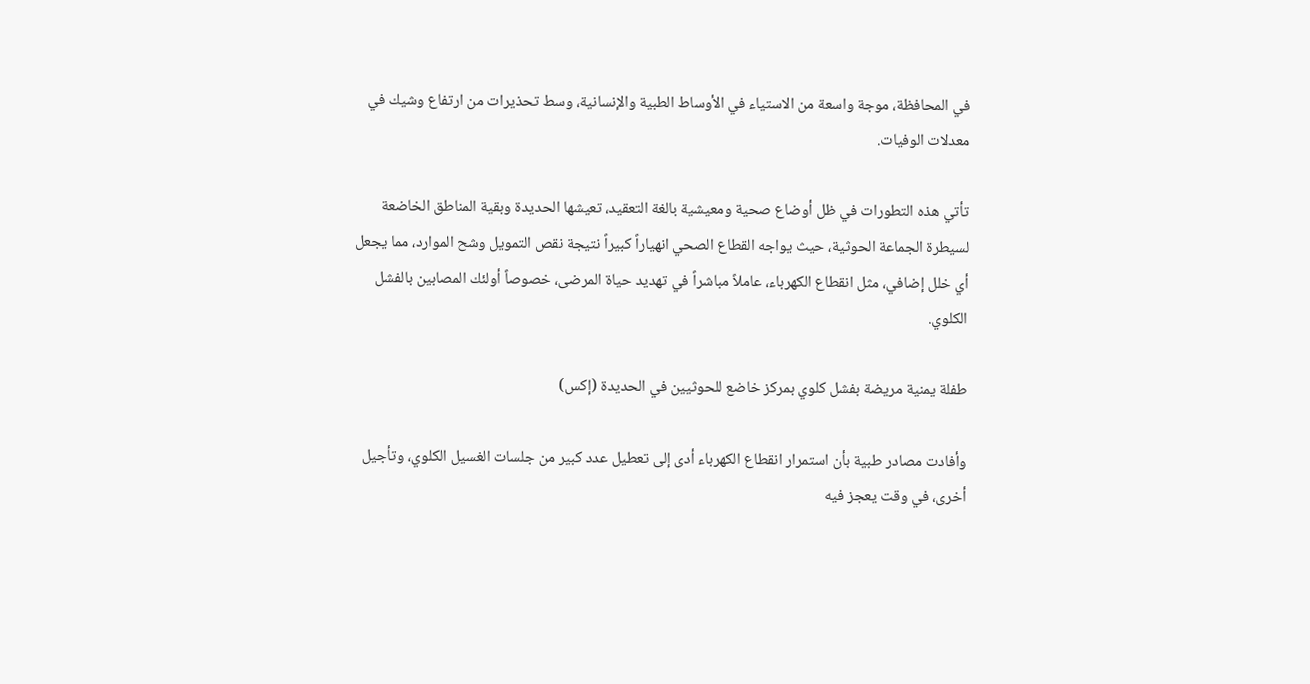في المحافظة، موجة واسعة من الاستياء في الأوساط الطبية والإنسانية، وسط تحذيرات من ارتفاع وشيك في معدلات الوفيات.

تأتي هذه التطورات في ظل أوضاع صحية ومعيشية بالغة التعقيد، تعيشها الحديدة وبقية المناطق الخاضعة لسيطرة الجماعة الحوثية، حيث يواجه القطاع الصحي انهياراً كبيراً نتيجة نقص التمويل وشح الموارد، مما يجعل أي خلل إضافي، مثل انقطاع الكهرباء، عاملاً مباشراً في تهديد حياة المرضى، خصوصاً أولئك المصابين بالفشل الكلوي.

طفلة يمنية مريضة بفشل كلوي بمركز خاضع للحوثيين في الحديدة (إكس)

وأفادت مصادر طبية بأن استمرار انقطاع الكهرباء أدى إلى تعطيل عدد كبير من جلسات الغسيل الكلوي، وتأجيل أخرى، في وقت يعجز فيه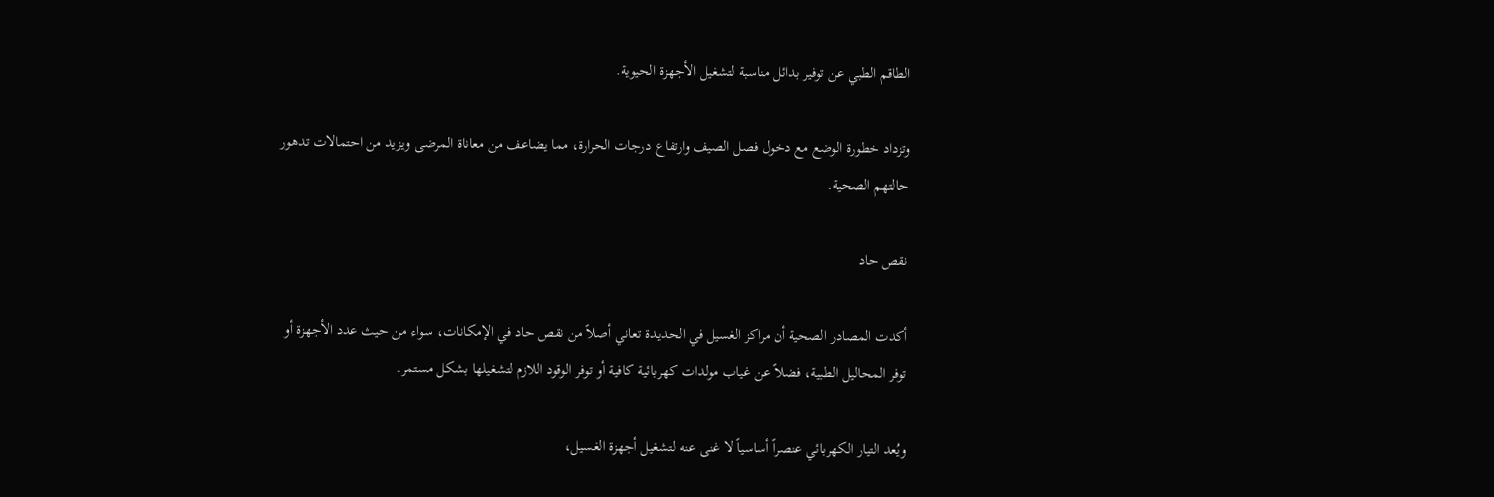الطاقم الطبي عن توفير بدائل مناسبة لتشغيل الأجهزة الحيوية.

وتزداد خطورة الوضع مع دخول فصل الصيف وارتفاع درجات الحرارة، مما يضاعف من معاناة المرضى ويزيد من احتمالات تدهور حالتهم الصحية.

نقص حاد

أكدت المصادر الصحية أن مراكز الغسيل في الحديدة تعاني أصلاً من نقص حاد في الإمكانات، سواء من حيث عدد الأجهزة أو توفر المحاليل الطبية، فضلاً عن غياب مولدات كهربائية كافية أو توفر الوقود اللازم لتشغيلها بشكل مستمر.

ويُعد التيار الكهربائي عنصراً أساسياً لا غنى عنه لتشغيل أجهزة الغسيل،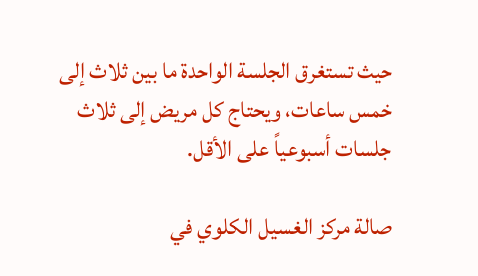حيث تستغرق الجلسة الواحدة ما بين ثلاث إلى خمس ساعات، ويحتاج كل مريض إلى ثلاث جلسات أسبوعياً على الأقل.

صالة مركز الغسيل الكلوي في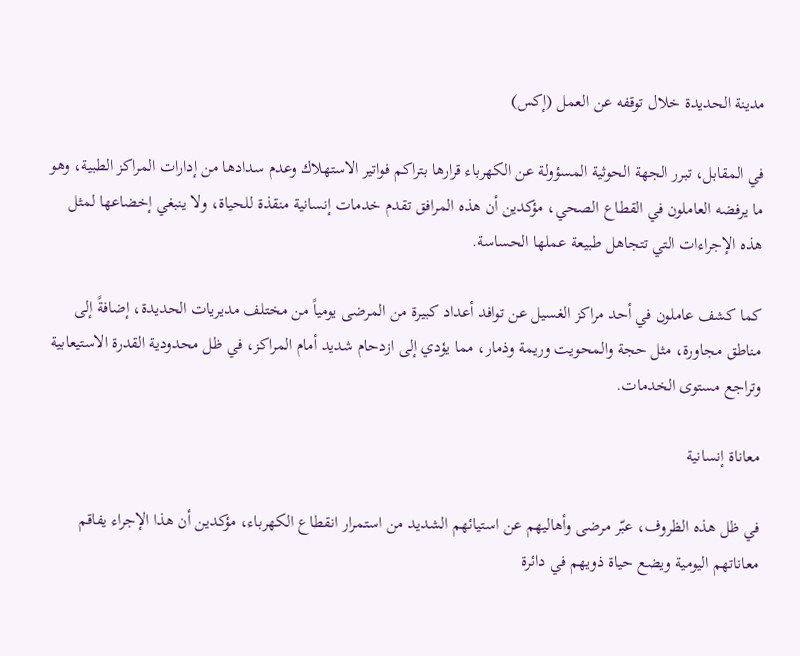مدينة الحديدة خلال توقفه عن العمل (إكس)

في المقابل، تبرر الجهة الحوثية المسؤولة عن الكهرباء قرارها بتراكم فواتير الاستهلاك وعدم سدادها من إدارات المراكز الطبية، وهو ما يرفضه العاملون في القطاع الصحي، مؤكدين أن هذه المرافق تقدم خدمات إنسانية منقذة للحياة، ولا ينبغي إخضاعها لمثل هذه الإجراءات التي تتجاهل طبيعة عملها الحساسة.

كما كشف عاملون في أحد مراكز الغسيل عن توافد أعداد كبيرة من المرضى يومياً من مختلف مديريات الحديدة، إضافةً إلى مناطق مجاورة، مثل حجة والمحويت وريمة وذمار، مما يؤدي إلى ازدحام شديد أمام المراكز، في ظل محدودية القدرة الاستيعابية وتراجع مستوى الخدمات.

معاناة إنسانية

في ظل هذه الظروف، عبّر مرضى وأهاليهم عن استيائهم الشديد من استمرار انقطاع الكهرباء، مؤكدين أن هذا الإجراء يفاقم معاناتهم اليومية ويضع حياة ذويهم في دائرة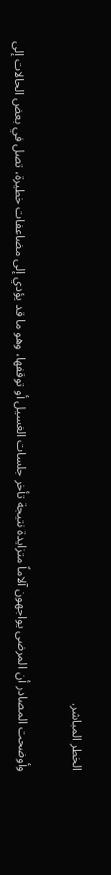الخطر المباشر.

وأوضحت المصادر أن المرضى يواجهون آلاماً متزايدة نتيجة تأخر جلسات الغسيل أو توقفها، وهو ما قد يؤدي إلى مضاعفات خطيرة، تصل في بعض الحالات إلى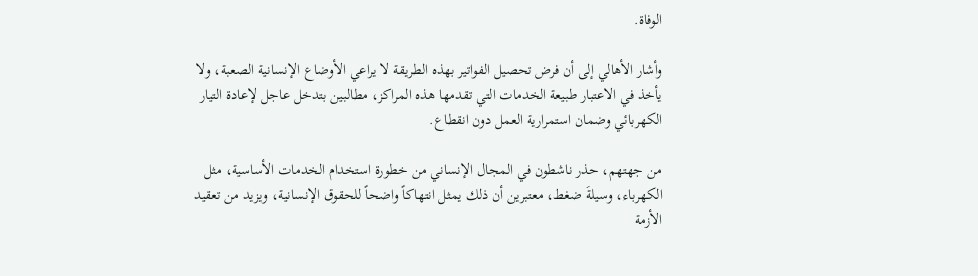الوفاة.

وأشار الأهالي إلى أن فرض تحصيل الفواتير بهذه الطريقة لا يراعي الأوضاع الإنسانية الصعبة، ولا يأخذ في الاعتبار طبيعة الخدمات التي تقدمها هذه المراكز، مطالبين بتدخل عاجل لإعادة التيار الكهربائي وضمان استمرارية العمل دون انقطاع.

من جهتهم، حذر ناشطون في المجال الإنساني من خطورة استخدام الخدمات الأساسية، مثل الكهرباء، وسيلةَ ضغط، معتبرين أن ذلك يمثل انتهاكاً واضحاً للحقوق الإنسانية، ويزيد من تعقيد الأزمة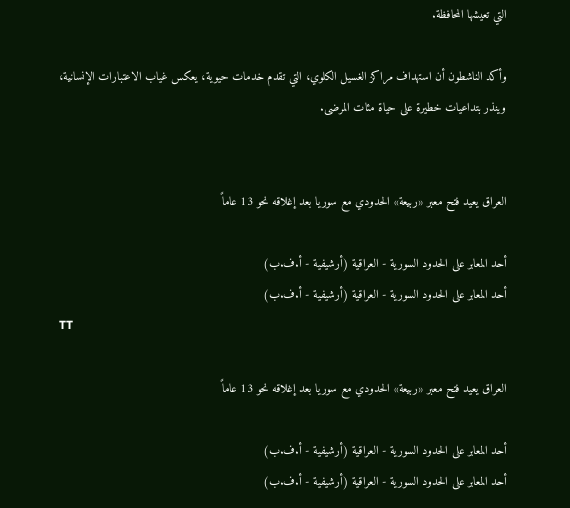التي تعيشها المحافظة.

وأكد الناشطون أن استهداف مراكز الغسيل الكلوي، التي تقدم خدمات حيوية، يعكس غياب الاعتبارات الإنسانية، وينذر بتداعيات خطيرة على حياة مئات المرضى.


العراق يعيد فتح معبر «ربيعة» الحدودي مع سوريا بعد إغلاقه نحو 13 عاماً

أحد المعابر على الحدود السورية - العراقية (أرشيفية - أ.ف.ب)
أحد المعابر على الحدود السورية - العراقية (أرشيفية - أ.ف.ب)
TT

العراق يعيد فتح معبر «ربيعة» الحدودي مع سوريا بعد إغلاقه نحو 13 عاماً

أحد المعابر على الحدود السورية - العراقية (أرشيفية - أ.ف.ب)
أحد المعابر على الحدود السورية - العراقية (أرشيفية - أ.ف.ب)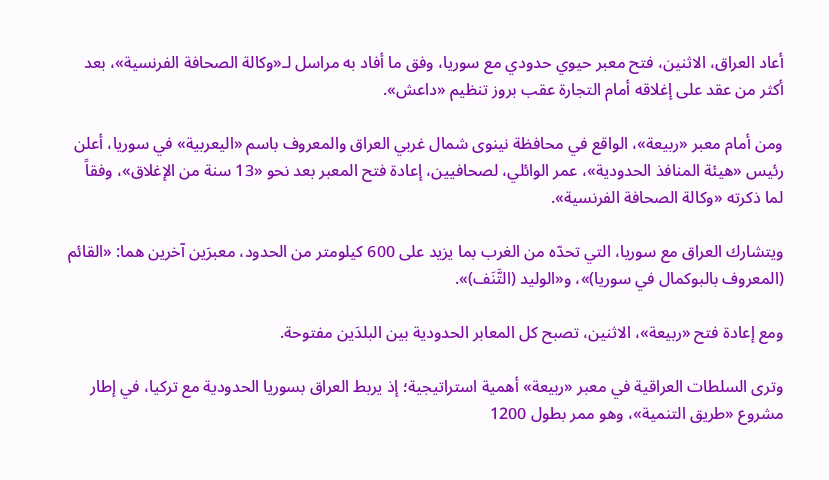أعاد العراق، الاثنين، فتح معبر حيوي حدودي مع سوريا، وفق ما أفاد به مراسل لـ«وكالة الصحافة الفرنسية»، بعد أكثر من عقد على إغلاقه أمام التجارة عقب بروز تنظيم «داعش».

ومن أمام معبر «ربيعة»، الواقع في محافظة نينوى شمال غربي العراق والمعروف باسم «اليعربية» في سوريا، أعلن رئيس «هيئة المنافذ الحدودية»، عمر الوائلي، لصحافيين، إعادة فتح المعبر بعد نحو «13 سنة من الإغلاق»، وفقاً لما ذكرته «وكالة الصحافة الفرنسية».

ويتشارك العراق مع سوريا، التي تحدّه من الغرب بما يزيد على 600 كيلومتر من الحدود، معبرَين آخرين هما: «القائم (المعروف بالبوكمال في سوريا)»، و«الوليد (التَّنَف)».

ومع إعادة فتح «ربيعة»، الاثنين، تصبح كل المعابر الحدودية بين البلدَين مفتوحة.

وترى السلطات العراقية في معبر «ربيعة» أهمية استراتيجية؛ إذ يربط العراق بسوريا الحدودية مع تركيا، في إطار مشروع «طريق التنمية»، وهو ممر بطول 1200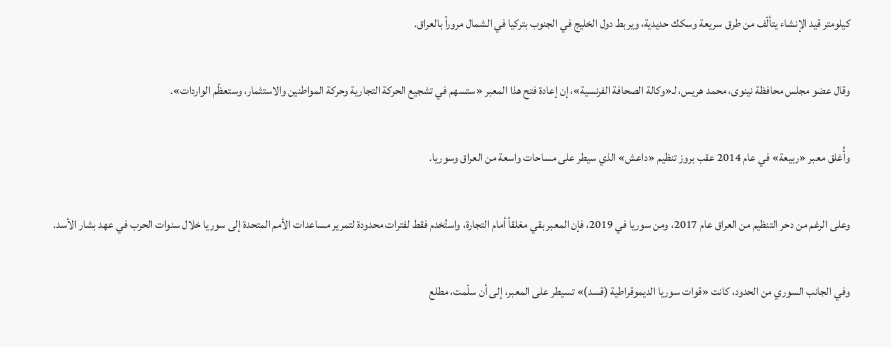كيلومتر قيد الإنشاء يتألّف من طرق سريعة وسكك حديدية، ويربط دول الخليج في الجنوب بتركيا في الشمال مروراً بالعراق.

وقال عضو مجلس محافظة نينوى، محمد هريس، لـ«وكالة الصحافة الفرنسية»، إن إعادة فتح هذا المعبر «ستسهم في تشجيع الحركة التجارية وحركة المواطنين والاستثمار، وستعظّم الواردات».

وأُغلق معبر «ربيعة» في عام 2014 عقب بروز تنظيم «داعش» الذي سيطر على مساحات واسعة من العراق وسوريا.

وعلى الرغم من دحر التنظيم من العراق عام 2017، ومن سوريا في 2019، فإن المعبر بقي مغلقاً أمام التجارة، واستُخدم فقط لفترات محدودة لتمرير مساعدات الأمم المتحدة إلى سوريا خلال سنوات الحرب في عهد بشار الأسد.

وفي الجانب السوري من الحدود، كانت «قوات سوريا الديموقراطية (قسد)» تسيطر على المعبر، إلى أن سلّمت، مطلع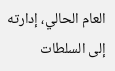العام الحالي، إدارته إلى السلطات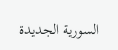السورية الجديدة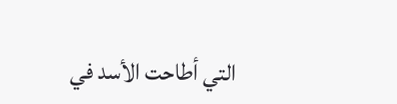التي أطاحت الأسد في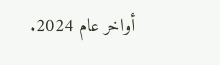أواخر عام 2024.